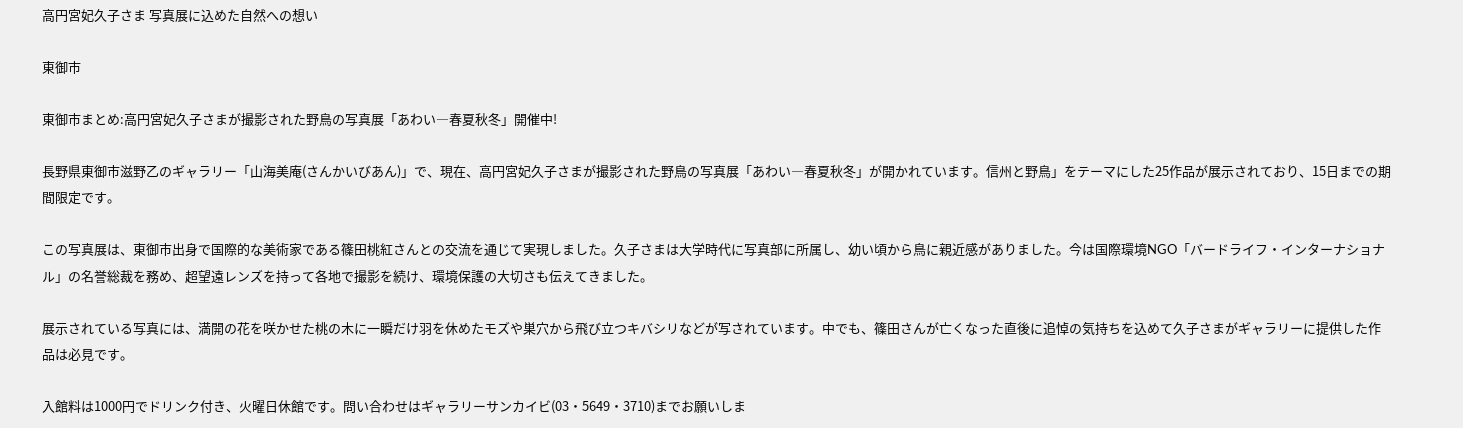高円宮妃久子さま 写真展に込めた自然への想い

東御市

東御市まとめ:高円宮妃久子さまが撮影された野鳥の写真展「あわい―春夏秋冬」開催中!

長野県東御市滋野乙のギャラリー「山海美庵(さんかいびあん)」で、現在、高円宮妃久子さまが撮影された野鳥の写真展「あわい―春夏秋冬」が開かれています。信州と野鳥」をテーマにした25作品が展示されており、15日までの期間限定です。

この写真展は、東御市出身で国際的な美術家である篠田桃紅さんとの交流を通じて実現しました。久子さまは大学時代に写真部に所属し、幼い頃から鳥に親近感がありました。今は国際環境NGO「バードライフ・インターナショナル」の名誉総裁を務め、超望遠レンズを持って各地で撮影を続け、環境保護の大切さも伝えてきました。

展示されている写真には、満開の花を咲かせた桃の木に一瞬だけ羽を休めたモズや巣穴から飛び立つキバシリなどが写されています。中でも、篠田さんが亡くなった直後に追悼の気持ちを込めて久子さまがギャラリーに提供した作品は必見です。

入館料は1000円でドリンク付き、火曜日休館です。問い合わせはギャラリーサンカイビ(03・5649・3710)までお願いしま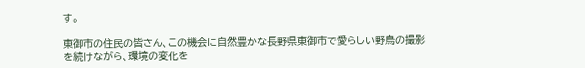す。

東御市の住民の皆さん、この機会に自然豊かな長野県東御市で愛らしい野鳥の撮影を続けながら、環境の変化を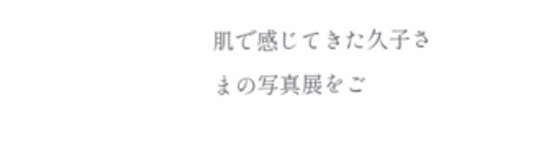肌で感じてきた久子さまの写真展をご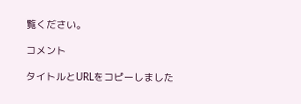覧ください。

コメント

タイトルとURLをコピーしました